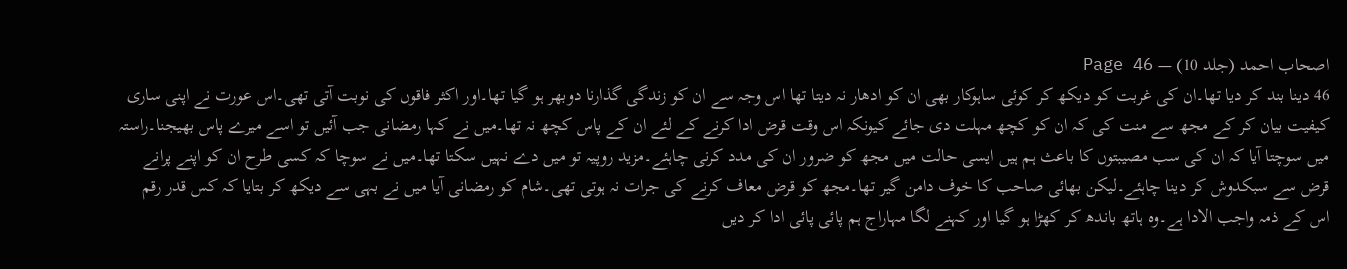اصحاب احمد (جلد 10) — Page 46
46 دینا بند کر دیا تھا۔ان کی غربت کو دیکھ کر کوئی ساہوکار بھی ان کو ادھار نہ دیتا تھا اس وجہ سے ان کو زندگی گذارنا دوبھر ہو گیا تھا۔اور اکثر فاقوں کی نوبت آتی تھی۔اس عورت نے اپنی ساری کیفیت بیان کر کے مجھ سے منت کی کہ ان کو کچھ مہلت دی جائے کیونکہ اس وقت قرض ادا کرنے کے لئے ان کے پاس کچھ نہ تھا۔میں نے کہا رمضانی جب آئیں تو اسے میرے پاس بھیجنا۔راستہ میں سوچتا آیا کہ ان کی سب مصیبتوں کا باعث ہم ہیں ایسی حالت میں مجھ کو ضرور ان کی مدد کرنی چاہئے۔مزید روپیہ تو میں دے نہیں سکتا تھا۔میں نے سوچا کہ کسی طرح ان کو اپنے پرانے قرض سے سبکدوش کر دینا چاہئے۔لیکن بھائی صاحب کا خوف دامن گیر تھا۔مجھ کو قرض معاف کرنے کی جرات نہ ہوتی تھی۔شام کو رمضانی آیا میں نے بہی سے دیکھ کر بتایا کہ کس قدر رقم اس کے ذمہ واجب الادا ہے۔وہ ہاتھ باندھ کر کھڑا ہو گیا اور کہنے لگا مہاراج ہم پائی پائی ادا کر دیں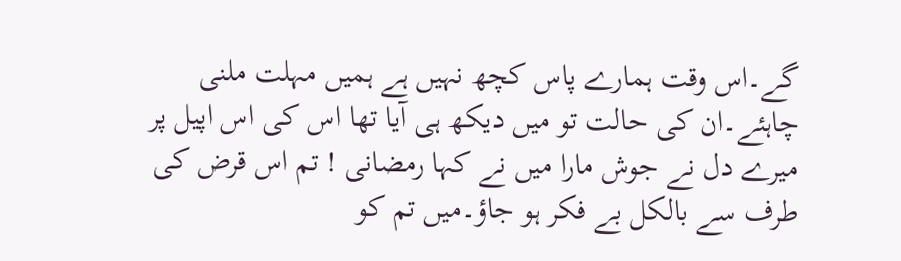گے۔اس وقت ہمارے پاس کچھ نہیں ہے ہمیں مہلت ملنی چاہئے۔ان کی حالت تو میں دیکھ ہی آیا تھا اس کی اس اپیل پر میرے دل نے جوش مارا میں نے کہا رمضانی ! تم اس قرض کی طرف سے بالکل بے فکر ہو جاؤ۔میں تم کو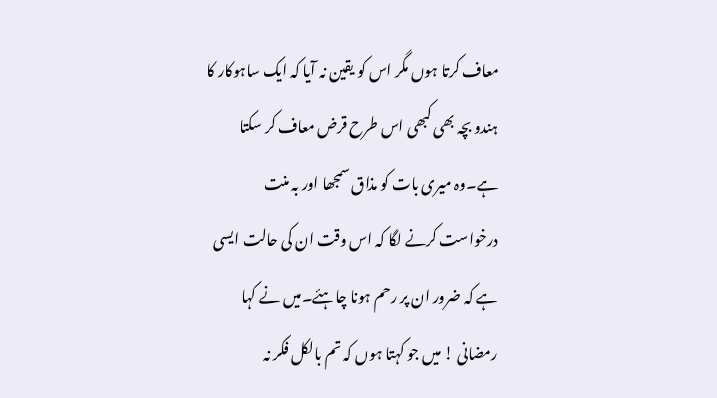معاف کرتا ہوں مگر اس کو یقین نہ آیا کہ ایک ساہوکار کا ہندو بچہ بھی کبھی اس طرح قرض معاف کر سکتا ہے۔وہ میری بات کو مذاق سمجھا اور بہ منت درخواست کرنے لگا کہ اس وقت ان کی حالت ایسی ہے کہ ضرور ان پر رحم ہونا چاہئے۔میں نے کہا رمضانی ! میں جو کہتا ہوں کہ تم بالکل فکر نہ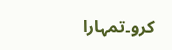کرو۔تمہارا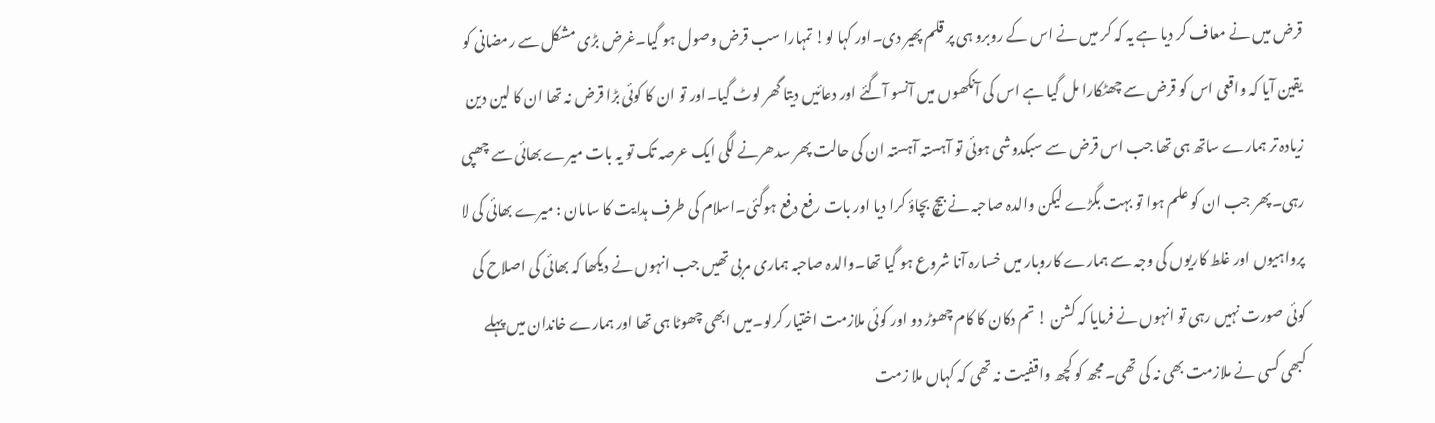قرض میں نے معاف کر دیا ہے یہ کہ کر میں نے اس کے روبرو ہی پر قلم پھیر دی۔اور کہا لو! تمہارا سب قرض وصول ہو گیا۔غرض بڑی مشکل سے رمضانی کو یقین آیا کہ واقعی اس کو قرض سے چھٹکارا مل گیا ہے اس کی آنکھوں میں آنسو آگئے اور دعائیں دیتا گھر لوٹ گیا۔اور تو ان کا کوئی بڑا قرض نہ تھا ان کا لین دین زیادہ تر ہمارے ساتھ ہی تھا جب اس قرض سے سبکدوشی ہوئی تو آہستہ آہستہ ان کی حالت پھر سدھرنے لگی ایک عرصہ تک تو یہ بات میرے بھائی سے چھپی رہی۔پھر جب ان کو علم ہوا تو بہت بگڑے لیکن والدہ صاحبہ نے بیچ بچاؤ کرا دیا اور بات رفع دفع ہوگئی۔اسلام کی طرف ہدایت کا سامان : میرے بھائی کی لا پرواہیوں اور غلط کاریوں کی وجہ سے ہمارے کاروبار میں خسارہ آنا شروع ہو گیا تھا۔والدہ صاحبہ ہماری مربی تھیں جب انہوں نے دیکھا کہ بھائی کی اصلاح کی کوئی صورت نہیں رہی تو انہوں نے فرمایا کہ کشن ! تم دکان کا کام چھوڑ دو اور کوئی ملازمت اختیار کرلو۔میں ابھی چھوٹا ہی تھا اور ہمارے خاندان میں پہلے کبھی کسی نے ملازمت بھی نہ کی تھی۔مجھ کو کچھ واقفیت نہ تھی کہ کہاں ملا زمت